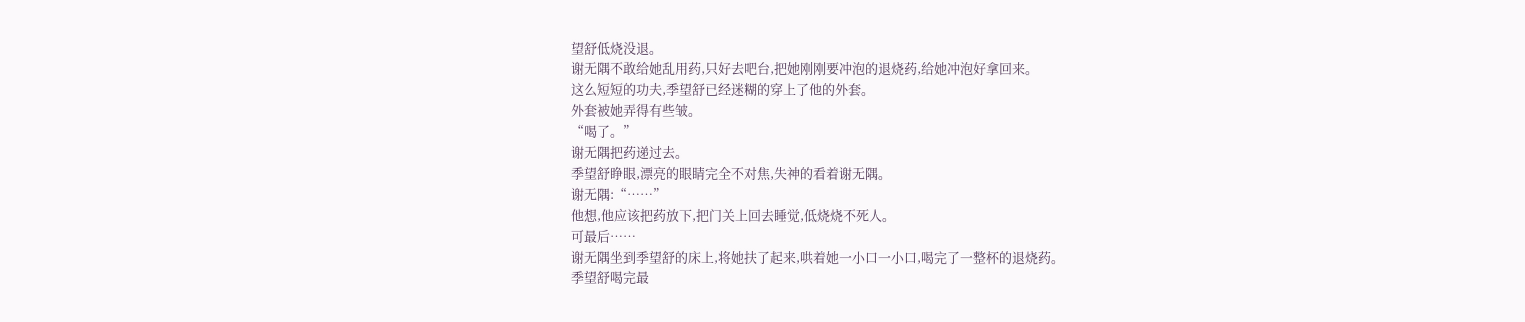望舒低烧没退。
谢无隅不敢给她乱用药,只好去吧台,把她刚刚要冲泡的退烧药,给她冲泡好拿回来。
这么短短的功夫,季望舒已经迷糊的穿上了他的外套。
外套被她弄得有些皱。
“喝了。”
谢无隅把药递过去。
季望舒睁眼,漂亮的眼睛完全不对焦,失神的看着谢无隅。
谢无隅:“……”
他想,他应该把药放下,把门关上回去睡觉,低烧烧不死人。
可最后……
谢无隅坐到季望舒的床上,将她扶了起来,哄着她一小口一小口,喝完了一整杯的退烧药。
季望舒喝完最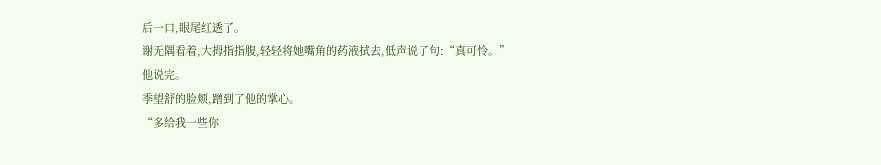后一口,眼尾红透了。
谢无隅看着,大拇指指腹,轻轻将她嘴角的药液拭去,低声说了句:“真可怜。”
他说完。
季望舒的脸颊,蹭到了他的掌心。
“多给我一些你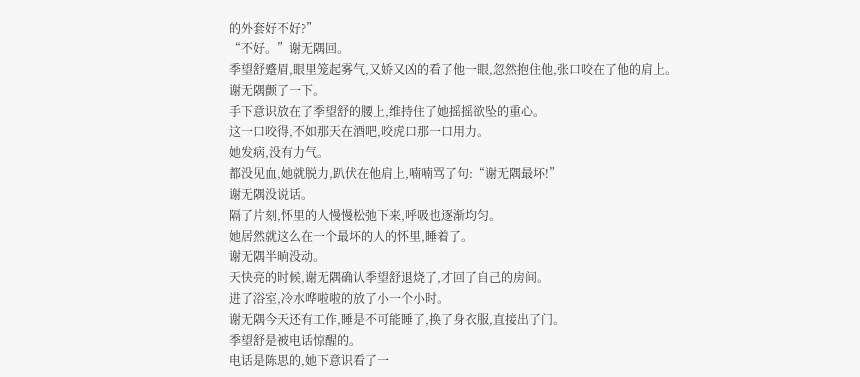的外套好不好?”
“不好。”谢无隅回。
季望舒蹙眉,眼里笼起雾气,又娇又凶的看了他一眼,忽然抱住他,张口咬在了他的肩上。
谢无隅颤了一下。
手下意识放在了季望舒的腰上,维持住了她摇摇欲坠的重心。
这一口咬得,不如那天在酒吧,咬虎口那一口用力。
她发病,没有力气。
都没见血,她就脱力,趴伏在他肩上,喃喃骂了句:“谢无隅最坏!”
谢无隅没说话。
隔了片刻,怀里的人慢慢松弛下来,呼吸也逐渐均匀。
她居然就这么在一个最坏的人的怀里,睡着了。
谢无隅半晌没动。
天快亮的时候,谢无隅确认季望舒退烧了,才回了自己的房间。
进了浴室,冷水哗啦啦的放了小一个小时。
谢无隅今天还有工作,睡是不可能睡了,换了身衣服,直接出了门。
季望舒是被电话惊醒的。
电话是陈思的,她下意识看了一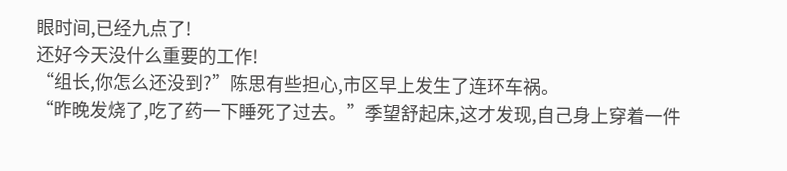眼时间,已经九点了!
还好今天没什么重要的工作!
“组长,你怎么还没到?”陈思有些担心,市区早上发生了连环车祸。
“昨晚发烧了,吃了药一下睡死了过去。”季望舒起床,这才发现,自己身上穿着一件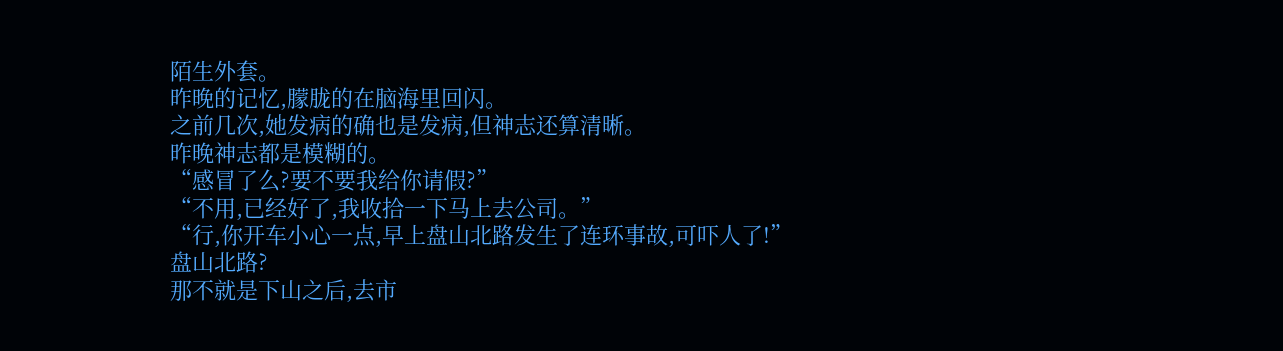陌生外套。
昨晚的记忆,朦胧的在脑海里回闪。
之前几次,她发病的确也是发病,但神志还算清晰。
昨晚神志都是模糊的。
“感冒了么?要不要我给你请假?”
“不用,已经好了,我收拾一下马上去公司。”
“行,你开车小心一点,早上盘山北路发生了连环事故,可吓人了!”
盘山北路?
那不就是下山之后,去市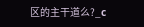区的主干道么?_c